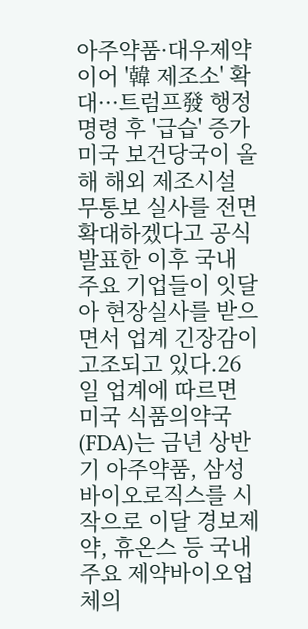아주약품·대우제약 이어 '韓 제조소' 확대···트럼프發 행정명령 후 '급습' 증가
미국 보건당국이 올해 해외 제조시설 무통보 실사를 전면 확대하겠다고 공식 발표한 이후 국내 주요 기업들이 잇달아 현장실사를 받으면서 업계 긴장감이 고조되고 있다.26일 업계에 따르면 미국 식품의약국(FDA)는 금년 상반기 아주약품, 삼성바이오로직스를 시작으로 이달 경보제약, 휴온스 등 국내 주요 제약바이오업체의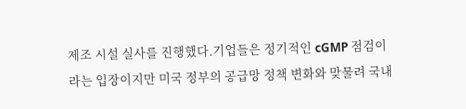제조 시설 실사를 진행했다.기업들은 정기적인 cGMP 점검이라는 입장이지만 미국 정부의 공급망 정책 변화와 맞물려 국내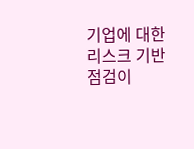기업에 대한 리스크 기반 점검이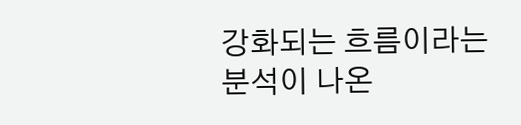강화되는 흐름이라는 분석이 나온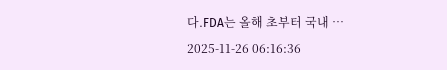다.FDA는 올해 초부터 국내 …
2025-11-26 06:16:36